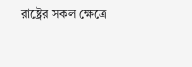রাষ্ট্রের সকল ক্ষেত্রে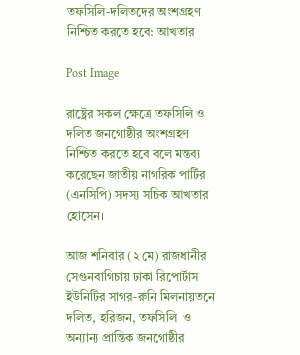তফসিলি-দলিতদের অংশগ্রহণ নিশ্চিত করতে হবে: আখতার

Post Image

রাষ্ট্রের সকল ক্ষেত্রে তফসিলি ও দলিত জনগোষ্ঠীর অংশগ্রহণ নিশ্চিত করতে হবে বলে মন্তব্য করেছেন জাতীয় নাগরিক পার্টির (এনসিপি) সদস্য সচিক আখতার হোসেন।

আজ শনিবার (২ মে) রাজধানীর সেগুনবাগিচায় ঢাকা রিপোর্টাস ইউনিটির সাগর-রুনি মিলনায়তনে দলিত, হরিজন, তফসিলি  ও অন্যান্য প্রান্তিক জনগোষ্ঠীর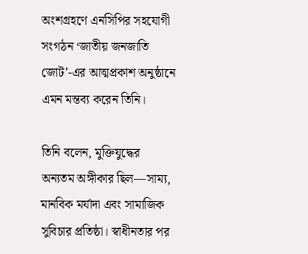অংশগ্রহণে এনসিপির সহযোগী সংগঠন ‘জাতীয় জনজাতি জোট’-এর আত্মপ্রকাশ অনুষ্ঠানে এমন মন্তব্য করেন তিনি।

তিনি বলেন, মুক্তিযুদ্ধের অন্যতম অঙ্গীকার ছিল—সাম্য, মানবিক মর্যাদা এবং সামাজিক সুবিচার প্রতিষ্ঠা। স্বাধীনতার পর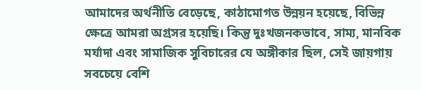আমাদের অর্থনীতি বেড়েছে, কাঠামোগত উন্নয়ন হয়েছে, বিভিন্ন ক্ষেত্রে আমরা অগ্রসর হয়েছি। কিন্তু দুঃখজনকভাবে, সাম্য, মানবিক মর্যাদা এবং সামাজিক সুবিচারের যে অঙ্গীকার ছিল, সেই জায়গায় সবচেয়ে বেশি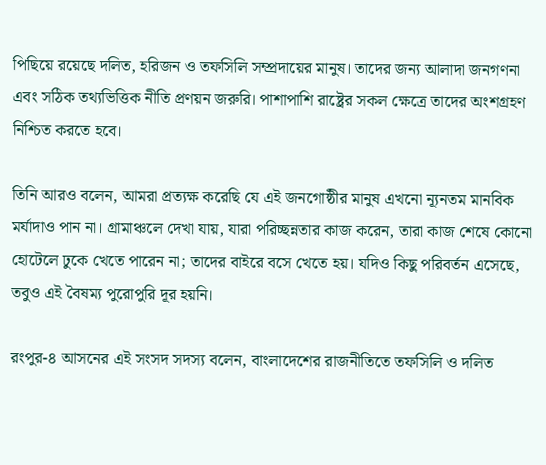পিছিয়ে রয়েছে দলিত, হরিজন ও তফসিলি সম্প্রদায়ের মানুষ। তাদের জন্য আলাদা জনগণনা এবং সঠিক তথ্যভিত্তিক নীতি প্রণয়ন জরুরি। পাশাপাশি রাষ্ট্রের সকল ক্ষেত্রে তাদের অংশগ্রহণ নিশ্চিত করতে হবে।

তিনি আরও বলেন, আমরা প্রত্যক্ষ করেছি যে এই জনগোষ্ঠীর মানুষ এখনো ন্যূনতম মানবিক মর্যাদাও পান না। গ্রামাঞ্চলে দেখা যায়, যারা পরিচ্ছন্নতার কাজ করেন, তারা কাজ শেষে কোনো হোটেলে ঢুকে খেতে পারেন না; তাদের বাইরে বসে খেতে হয়। যদিও কিছু পরিবর্তন এসেছে, তবুও এই বৈষম্য পুরোপুরি দূর হয়নি।

রংপুর-৪ আসনের এই সংসদ সদস্য বলেন, বাংলাদেশের রাজনীতিতে তফসিলি ও দলিত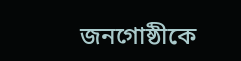জনগোষ্ঠীকে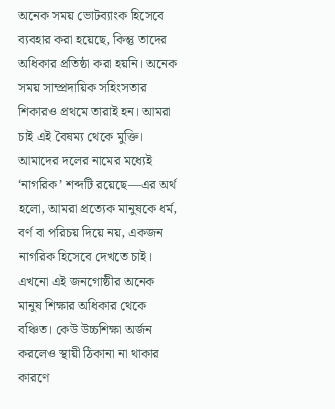অনেক সময় ভোটব্যাংক হিসেবে ব্যবহার করা হয়েছে, কিন্তু তাদের অধিকার প্রতিষ্ঠা করা হয়নি। অনেক সময় সাম্প্রদায়িক সহিংসতার শিকারও প্রথমে তারাই হন। আমরা চাই এই বৈষম্য থেকে মুক্তি। আমাদের দলের নামের মধ্যেই ‘নাগরিক’ শব্দটি রয়েছে—এর অর্থ হলো, আমরা প্রত্যেক মানুষকে ধর্ম, বর্ণ বা পরিচয় দিয়ে নয়, একজন নাগরিক হিসেবে দেখতে চাই। এখনো এই জনগোষ্ঠীর অনেক মানুষ শিক্ষার অধিকার থেকে বঞ্চিত। কেউ উচ্চশিক্ষা অর্জন করলেও স্থায়ী ঠিকানা না থাকার কারণে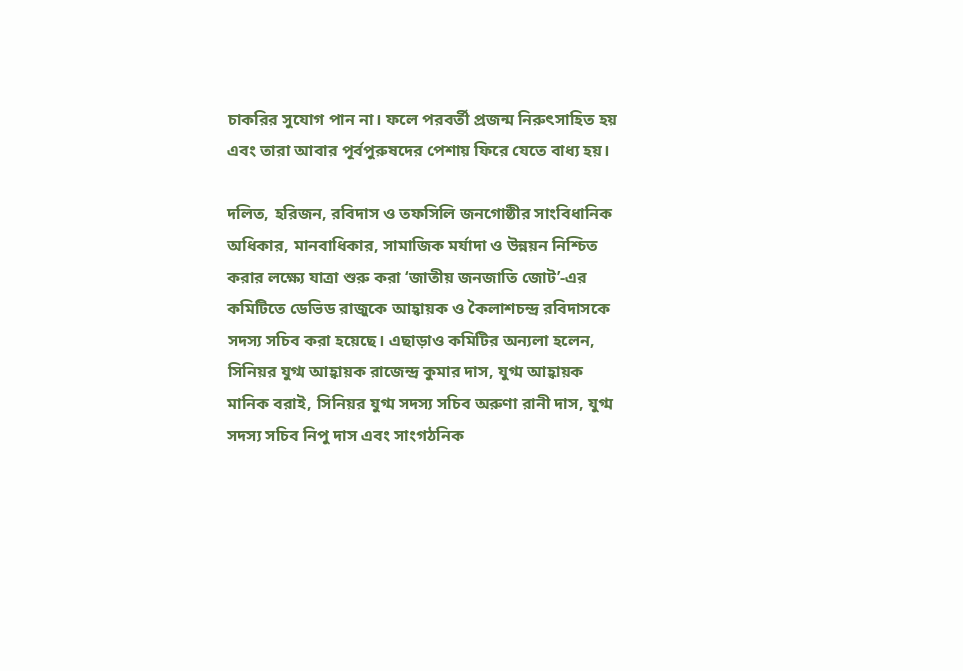চাকরির সুযোগ পান না। ফলে পরবর্তী প্রজন্ম নিরুৎসাহিত হয় এবং তারা আবার পূর্বপুরুষদের পেশায় ফিরে যেতে বাধ্য হয়।

দলিত, হরিজন, রবিদাস ও তফসিলি জনগোষ্ঠীর সাংবিধানিক অধিকার, মানবাধিকার, সামাজিক মর্যাদা ও উন্নয়ন নিশ্চিত করার লক্ষ্যে যাত্রা শুরু করা ‘জাতীয় জনজাতি জোট’-এর কমিটিতে ডেভিড রাজুকে আহ্বায়ক ও কৈলাশচন্দ্র রবিদাসকে সদস্য সচিব করা হয়েছে। এছাড়াও কমিটির অন্যলা হলেন, সিনিয়র যুগ্ম আহ্বায়ক রাজেন্দ্র কুমার দাস, যুগ্ম আহ্বায়ক মানিক বরাই, সিনিয়র যুগ্ম সদস্য সচিব অরুণা রানী দাস, যুগ্ম সদস্য সচিব নিপু দাস এবং সাংগঠনিক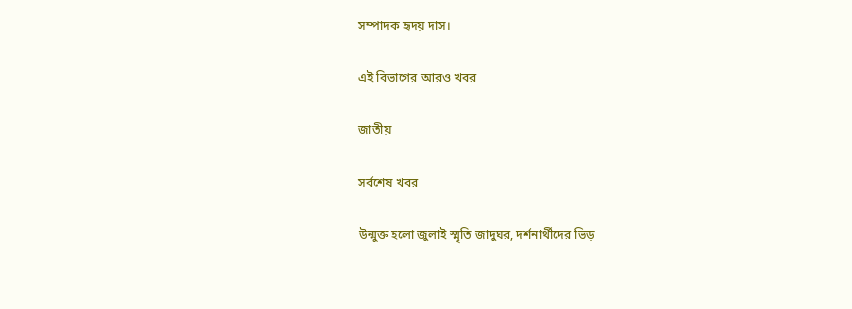সম্পাদক হৃদয় দাস।

এই বিভাগের আরও খবর

জাতীয়

সর্বশেষ খবর

উন্মুক্ত হলো জুলাই স্মৃতি জাদুঘর, দর্শনার্থীদের ভিড়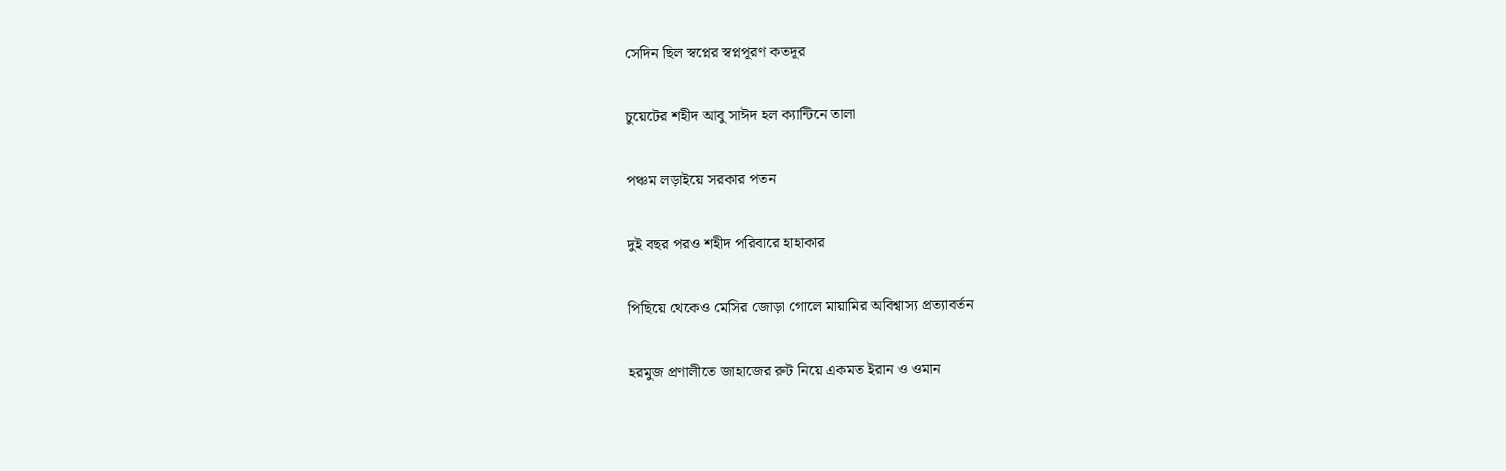সেদিন ছিল স্বপ্নের স্বপ্নপূরণ কতদূর

চুয়েটের শহীদ আবু সাঈদ হল ক্যান্টিনে তালা

পঞ্চম লড়াইয়ে সরকার পতন

দুই বছর পরও শহীদ পরিবারে হাহাকার

পিছিয়ে থেকেও মেসির জোড়া গোলে মায়ামির অবিশ্বাস্য প্রত্যাবর্তন

হরমুজ প্রণালীতে জাহাজের রুট নিয়ে একমত ইরান ও ওমান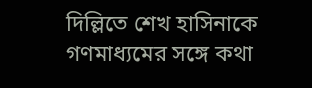দিল্লিতে শেখ হাসিনাকে গণমাধ্যমের সঙ্গে কথা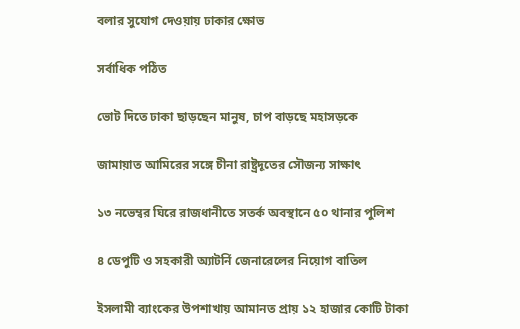বলার সুযোগ দেওয়ায় ঢাকার ক্ষোভ

সর্বাধিক পঠিত

ভোট দিতে ঢাকা ছাড়ছেন মানুষ, চাপ বাড়ছে মহাসড়কে

জামায়াত আমিরের সঙ্গে চীনা রাষ্ট্রদূতের সৌজন্য সাক্ষাৎ

১৩ নভেম্বর ঘিরে রাজধানীতে সতর্ক অবস্থানে ৫০ থানার পুলিশ

৪ ডেপুটি ও সহকারী অ্যাটর্নি জেনারেলের নিয়োগ বাতিল

ইসলামী ব্যাংকের উপশাখায় আমানত প্রায় ১২ হাজার কোটি টাকা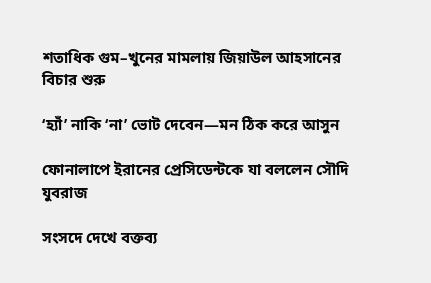শতাধিক গুম–খুনের মামলায় জিয়াউল আহসানের বিচার শুরু

‘হ্যাঁ’ নাকি ‘না’ ভোট দেবেন—মন ঠিক করে আসুন

ফোনালাপে ইরানের প্রেসিডেন্টকে যা বললেন সৌদি যুবরাজ

সংসদে দেখে বক্তব্য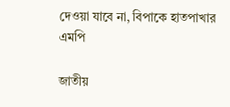দেওয়া যাবে না, বিপাকে হাতপাখার এমপি

জাতীয়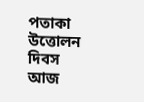পতাকা উত্তোলন দিবস আজ